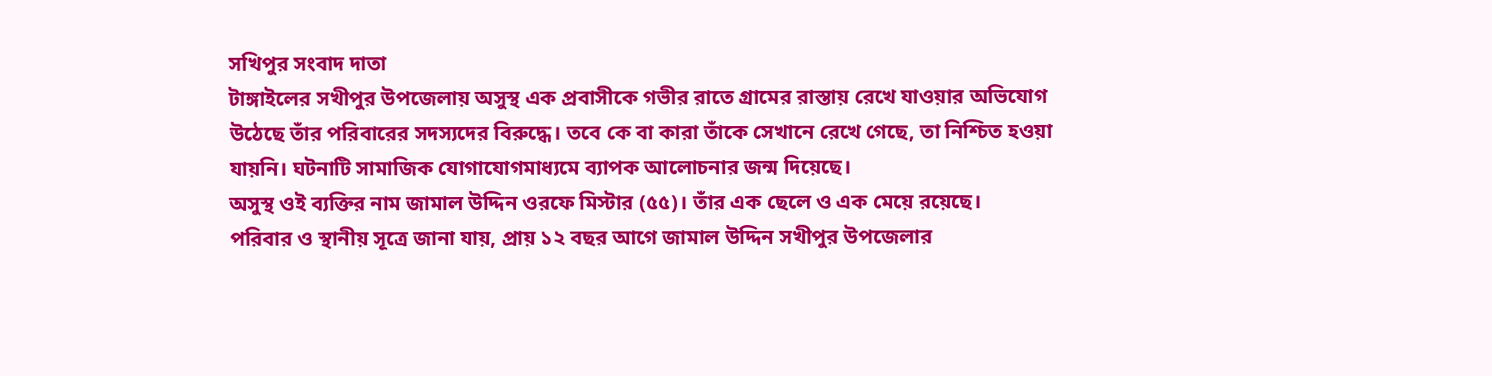সখিপুর সংবাদ দাতা
টাঙ্গাইলের সখীপুর উপজেলায় অসুস্থ এক প্রবাসীকে গভীর রাতে গ্রামের রাস্তায় রেখে যাওয়ার অভিযোগ উঠেছে তাঁর পরিবারের সদস্যদের বিরুদ্ধে। তবে কে বা কারা তাঁকে সেখানে রেখে গেছে, তা নিশ্চিত হওয়া যায়নি। ঘটনাটি সামাজিক যোগাযোগমাধ্যমে ব্যাপক আলোচনার জন্ম দিয়েছে।
অসুস্থ ওই ব্যক্তির নাম জামাল উদ্দিন ওরফে মিস্টার (৫৫)। তাঁর এক ছেলে ও এক মেয়ে রয়েছে।
পরিবার ও স্থানীয় সূত্রে জানা যায়, প্রায় ১২ বছর আগে জামাল উদ্দিন সখীপুর উপজেলার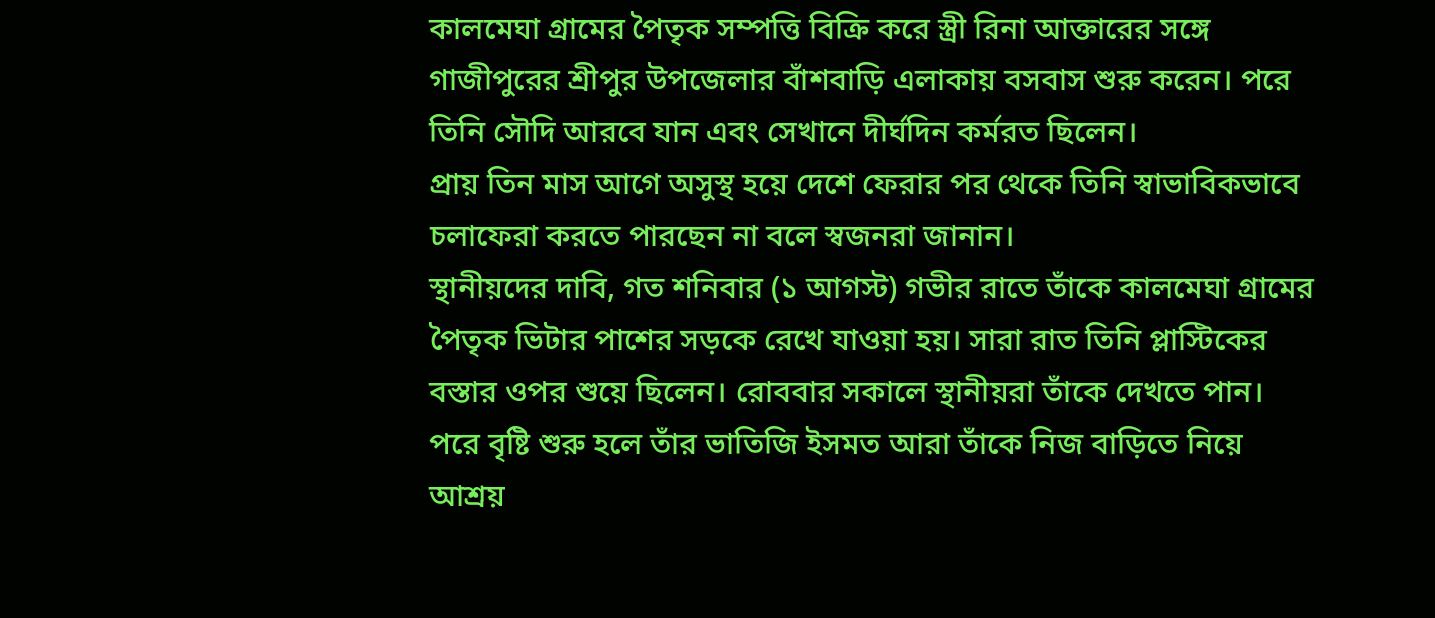কালমেঘা গ্রামের পৈতৃক সম্পত্তি বিক্রি করে স্ত্রী রিনা আক্তারের সঙ্গে গাজীপুরের শ্রীপুর উপজেলার বাঁশবাড়ি এলাকায় বসবাস শুরু করেন। পরে তিনি সৌদি আরবে যান এবং সেখানে দীর্ঘদিন কর্মরত ছিলেন।
প্রায় তিন মাস আগে অসুস্থ হয়ে দেশে ফেরার পর থেকে তিনি স্বাভাবিকভাবে চলাফেরা করতে পারছেন না বলে স্বজনরা জানান।
স্থানীয়দের দাবি, গত শনিবার (১ আগস্ট) গভীর রাতে তাঁকে কালমেঘা গ্রামের পৈতৃক ভিটার পাশের সড়কে রেখে যাওয়া হয়। সারা রাত তিনি প্লাস্টিকের বস্তার ওপর শুয়ে ছিলেন। রোববার সকালে স্থানীয়রা তাঁকে দেখতে পান। পরে বৃষ্টি শুরু হলে তাঁর ভাতিজি ইসমত আরা তাঁকে নিজ বাড়িতে নিয়ে আশ্রয়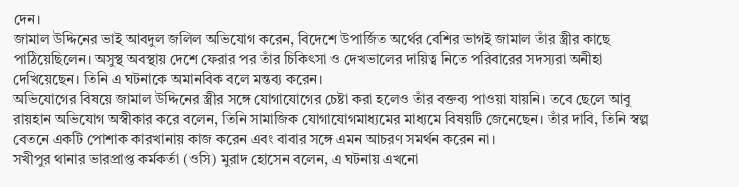দেন।
জামাল উদ্দিনের ভাই আবদুল জলিল অভিযোগ করেন, বিদেশে উপার্জিত অর্থের বেশির ভাগই জামাল তাঁর স্ত্রীর কাছে পাঠিয়েছিলেন। অসুস্থ অবস্থায় দেশে ফেরার পর তাঁর চিকিৎসা ও দেখভালের দায়িত্ব নিতে পরিবারের সদস্যরা অনীহা দেখিয়েছেন। তিনি এ ঘটনাকে অমানবিক বলে মন্তব্য করেন।
অভিযোগের বিষয়ে জামাল উদ্দিনের স্ত্রীর সঙ্গে যোগাযোগের চেষ্টা করা হলেও তাঁর বক্তব্য পাওয়া যায়নি। তবে ছেলে আবু রায়হান অভিযোগ অস্বীকার করে বলেন, তিনি সামাজিক যোগাযোগমাধ্যমের মাধ্যমে বিষয়টি জেনেছেন। তাঁর দাবি, তিনি স্বল্প বেতনে একটি পোশাক কারখানায় কাজ করেন এবং বাবার সঙ্গে এমন আচরণ সমর্থন করেন না।
সখীপুর থানার ভারপ্রাপ্ত কর্মকর্তা (ওসি) মুরাদ হোসেন বলেন, এ ঘটনায় এখনো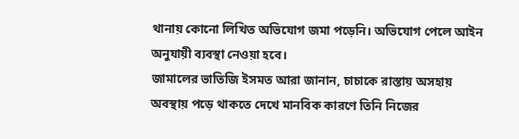থানায় কোনো লিখিত অভিযোগ জমা পড়েনি। অভিযোগ পেলে আইন অনুযায়ী ব্যবস্থা নেওয়া হবে।
জামালের ভাতিজি ইসমত আরা জানান, চাচাকে রাস্তায় অসহায় অবস্থায় পড়ে থাকতে দেখে মানবিক কারণে তিনি নিজের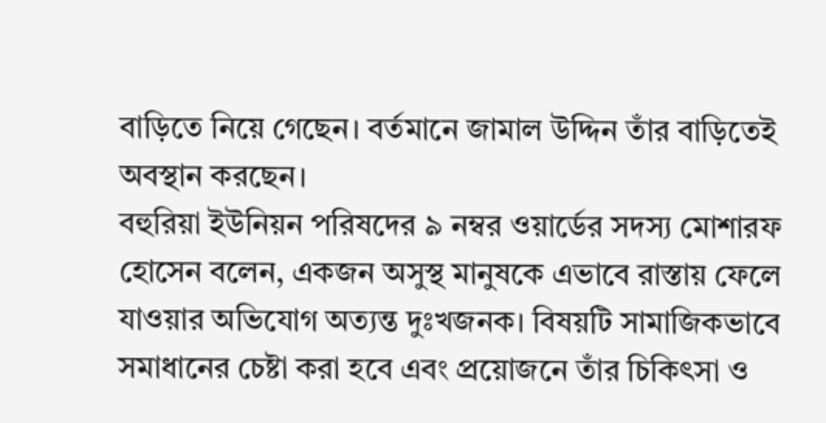বাড়িতে নিয়ে গেছেন। বর্তমানে জামাল উদ্দিন তাঁর বাড়িতেই অবস্থান করছেন।
বহুরিয়া ইউনিয়ন পরিষদের ৯ নম্বর ওয়ার্ডের সদস্য মোশারফ হোসেন বলেন, একজন অসুস্থ মানুষকে এভাবে রাস্তায় ফেলে যাওয়ার অভিযোগ অত্যন্ত দুঃখজনক। বিষয়টি সামাজিকভাবে সমাধানের চেষ্টা করা হবে এবং প্রয়োজনে তাঁর চিকিৎসা ও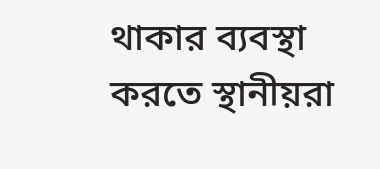থাকার ব্যবস্থা করতে স্থানীয়রা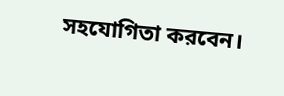সহযোগিতা করবেন।